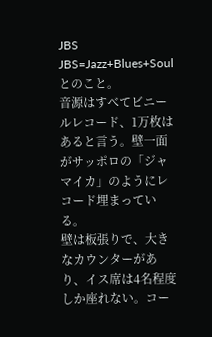JBS
JBS=Jazz+Blues+Soul
とのこと。
音源はすべてビニールレコード、1万枚はあると言う。壁一面がサッポロの「ジャマイカ」のようにレコード埋まっている。
壁は板張りで、大きなカウンターがあり、イス席は4名程度しか座れない。コー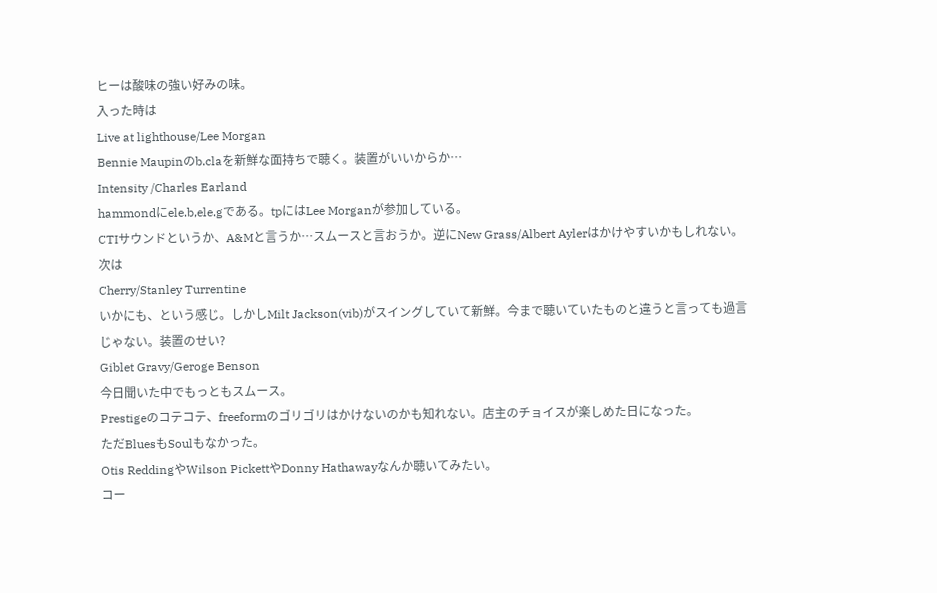ヒーは酸味の強い好みの味。
入った時は
Live at lighthouse/Lee Morgan
Bennie Maupinのb.claを新鮮な面持ちで聴く。装置がいいからか…
Intensity /Charles Earland
hammondにele.b,ele.gである。tpにはLee Morganが参加している。
CTIサウンドというか、A&Mと言うか…スムースと言おうか。逆にNew Grass/Albert Aylerはかけやすいかもしれない。
次は
Cherry/Stanley Turrentine
いかにも、という感じ。しかしMilt Jackson(vib)がスイングしていて新鮮。今まで聴いていたものと違うと言っても過言じゃない。装置のせい?
Giblet Gravy/Geroge Benson
今日聞いた中でもっともスムース。
Prestigeのコテコテ、freeformのゴリゴリはかけないのかも知れない。店主のチョイスが楽しめた日になった。
ただBluesもSoulもなかった。
Otis ReddingやWilson PickettやDonny Hathawayなんか聴いてみたい。
コー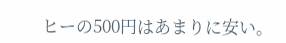ヒーの500円はあまりに安い。